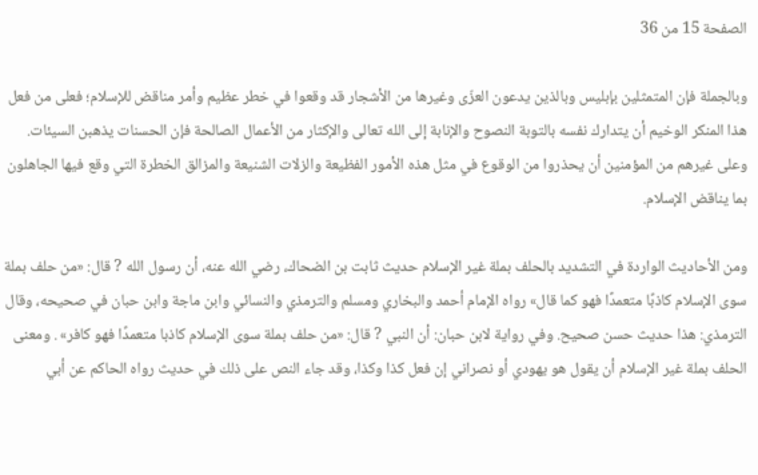الصفحة 15 من 36

وبالجملة فإن المتمثلين بإبليس وبالذين يدعون العزّى وغيرها من الأشجار قد وقعوا في خطر عظيم وأمر مناقض للإسلام؛ فعلى من فعل هذا المنكر الوخيم أن يتدارك نفسه بالتوبة النصوح والإنابة إلى الله تعالى والإكثار من الأعمال الصالحة فإن الحسنات يذهبن السيئات. وعلى غيرهم من المؤمنين أن يحذروا من الوقوع في مثل هذه الأمور الفظيعة والزلات الشنيعة والمزالق الخطرة التي وقع فيها الجاهلون بما يناقض الإسلام.

ومن الأحاديث الواردة في التشديد بالحلف بملة غير الإسلام حديث ثابت بن الضحاك، رضي الله عنه، أن رسول الله ? قال: «من حلف بملة سوى الإسلام كاذبًا متعمدًا فهو كما قال» رواه الإمام أحمد والبخاري ومسلم والترمذي والنسائي وابن ماجة وابن حبان في صحيحه، وقال الترمذي: هذا حديث حسن صحيح. وفي رواية لابن حبان: أن النبي ? قال: «من حلف بملة سوى الإسلام كاذبا متعمدًا فهو كافر» . ومعنى الحلف بملة غير الإسلام أن يقول هو يهودي أو نصراني إن فعل كذا وكذا، وقد جاء النص على ذلك في حديث رواه الحاكم عن أبي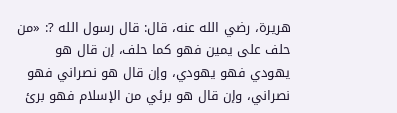هريرة، رضي الله عنه، قال: قال رسول الله ?: «من حلف على يمين فهو كما حلف، إن قال هو يهودي فهو يهودي، وإن قال هو نصراني فهو نصراني، وإن قال هو برئي من الإسلام فهو برئ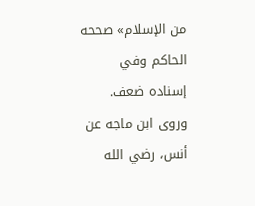من الإسلام» صححه الحاكم وفي إسناده ضعف. وروى ابن ماجه عن أنس، رضي الله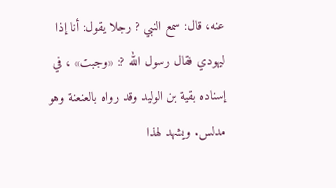عنه، قال: سمع النبي ? رجلا يقول: أنا إذا ليهودي فقال رسول الله ?: «وجبت» ، في إسناده بقية بن الوليد وقد رواه بالعنعنة وهو مدلس. ويشهد لهذا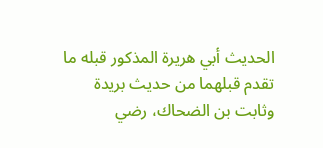الحديث أبي هريرة المذكور قبله ما تقدم قبلهما من حديث بريدة وثابت بن الضحاك، رضي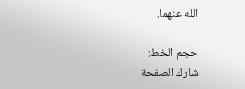الله عنهما.

حجم الخط:
شارك الصفحة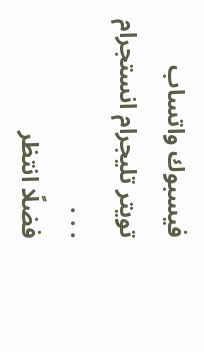فيسبوك واتساب تويتر تليجرام انستجرام
. . .
فضلًا انتظر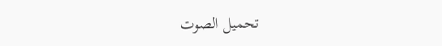تحميل الصوت